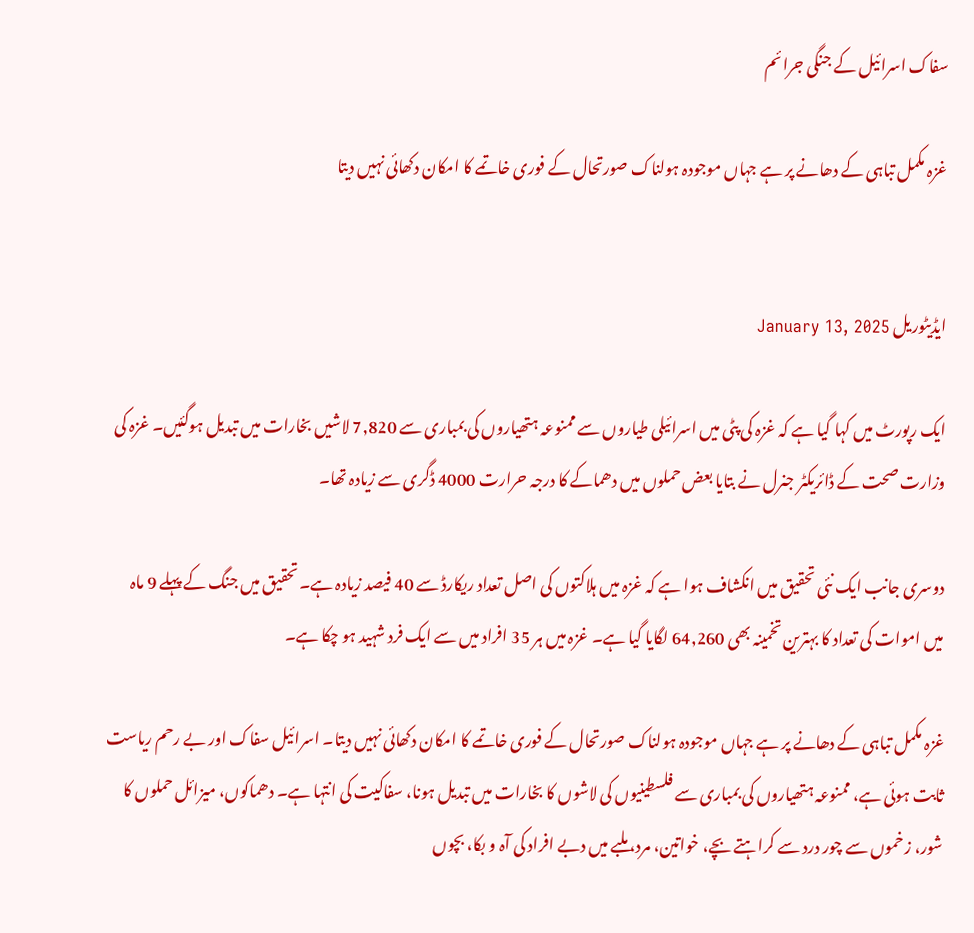سفاک اسرائیل کے جنگی جرائم

غزہ مکمل تباہی کے دھانے پر ہے جہاں موجودہ ہولناک صورتحال کے فوری خاتمے کا امکان دکھائی نہیں دیتا


ایڈیٹوریل January 13, 2025

ایک رپورٹ میں کہا گیا ہے کہ غزہ کی پٹی میں اسرائیلی طیاروں سے ممنوعہ ہتھیاروں کی بمباری سے 7,820 لاشیں بخارات میں تبدیل ہوگئیں۔ غزہ کی وزارت صحت کے ڈائریکٹر جنرل نے بتایا بعض حملوں میں دھماکے کا درجہ حرارت 4000 ڈگری سے زیادہ تھا۔

دوسری جانب ایک نئی تحقیق میں انکشاف ہوا ہے کہ غزہ میں ہلاکتوں کی اصل تعداد ریکارڈ سے 40 فیصد زیادہ ہے۔ تحقیق میں جنگ کے پہلے 9 ماہ میں اموات کی تعداد کا بہترین تخمینہ بھی 64,260 لگایا گیا ہے۔ غزہ میں ہر 35 افراد میں سے ایک فرد شہید ہو چکا ہے۔

غزہ مکمل تباہی کے دھانے پر ہے جہاں موجودہ ہولناک صورتحال کے فوری خاتمے کا امکان دکھائی نہیں دیتا۔ اسرائیل سفاک اور بے رحم ریاست ثابت ہوئی ہے، ممنوعہ ہتھیاروں کی بمباری سے فلسطینیوں کی لاشوں کا بخارات میں تبدیل ہونا، سفاکیت کی انتہا ہے۔ دھماکوں، میزائل حملوں کا شور، زخموں سے چور درد سے کراہتے بچے، خواتین، مرد، ملبے میں دبے افراد کی آہ و بکا، بچوں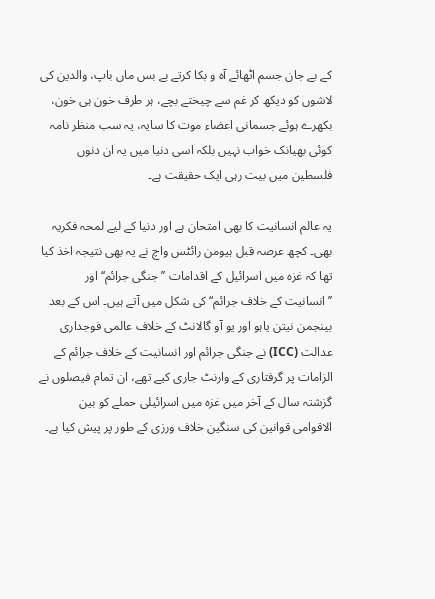کے بے جان جسم اٹھائے آہ و بکا کرتے بے بس ماں باپ، والدین کی لاشوں کو دیکھ کر غم سے چیختے بچے، ہر طرف خون ہی خون، بکھرے ہوئے جسمانی اعضاء موت کا سایہ، یہ سب منظر نامہ کوئی بھیانک خواب نہیں بلکہ اسی دنیا میں یہ ان دنوں فلسطین میں بیت رہی ایک حقیقت ہے۔

یہ عالم انسانیت کا بھی امتحان ہے اور دنیا کے لیے لمحہ فکریہ بھی۔ کچھ عرصہ قبل ہیومن رائٹس واچ نے یہ بھی نتیجہ اخذ کیا تھا کہ غزہ میں اسرائیل کے اقدامات ’’ جنگی جرائم‘‘ اور ’’انسانیت کے خلاف جرائم‘‘ کی شکل میں آتے ہیں۔ اس کے بعد بینجمن نیتن یاہو اور یو آو گالانٹ کے خلاف عالمی فوجداری عدالت (ICC) نے جنگی جرائم اور انسانیت کے خلاف جرائم کے الزامات پر گرفتاری کے وارنٹ جاری کیے تھے، ان تمام فیصلوں نے گزشتہ سال کے آخر میں غزہ میں اسرائیلی حملے کو بین الاقوامی قوانین کی سنگین خلاف ورزی کے طور پر پیش کیا ہے۔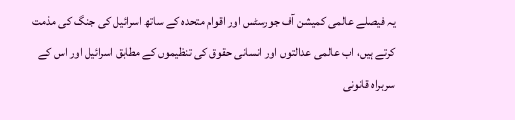یہ فیصلے عالمی کمیشن آف جورسٹس اور اقوام متحدہ کے ساتھ اسرائیل کی جنگ کی مذمت کرتے ہیں، اب عالمی عدالتوں اور انسانی حقوق کی تنظیموں کے مطابق اسرائیل اور اس کے سربراہ قانونی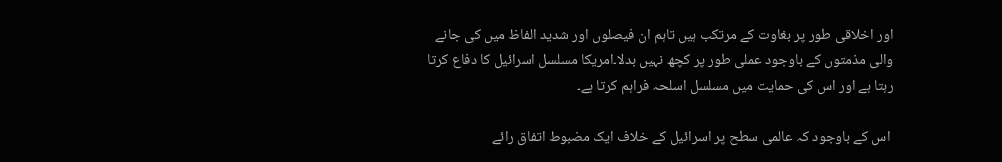اور اخلاقی طور پر بغاوت کے مرتکب ہیں تاہم ان فیصلوں اور شدید الفاظ میں کی جانے والی مذمتوں کے باوجود عملی طور پر کچھ نہیں بدلا۔امریکا مسلسل اسرائیل کا دفاع کرتا رہتا ہے اور اس کی حمایت میں مسلسل اسلحہ فراہم کرتا ہے۔

 اس کے باوجود کہ عالمی سطح پر اسرائیل کے خلاف ایک مضبوط اتفاق رائے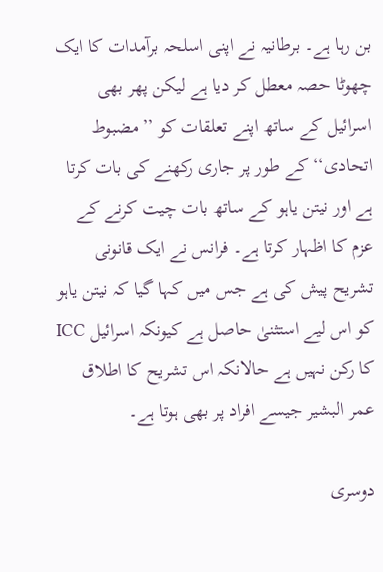بن رہا ہے۔ برطانیہ نے اپنی اسلحہ برآمدات کا ایک چھوٹا حصہ معطل کر دیا ہے لیکن پھر بھی اسرائیل کے ساتھ اپنے تعلقات کو ’’مضبوط اتحادی‘‘ کے طور پر جاری رکھنے کی بات کرتا ہے اور نیتن یاہو کے ساتھ بات چیت کرنے کے عزم کا اظہار کرتا ہے۔ فرانس نے ایک قانونی تشریح پیش کی ہے جس میں کہا گیا کہ نیتن یاہو کو اس لیے استثنیٰ حاصل ہے کیونکہ اسرائیل ICC کا رکن نہیں ہے حالانکہ اس تشریح کا اطلاق عمر البشیر جیسے افراد پر بھی ہوتا ہے۔

دوسری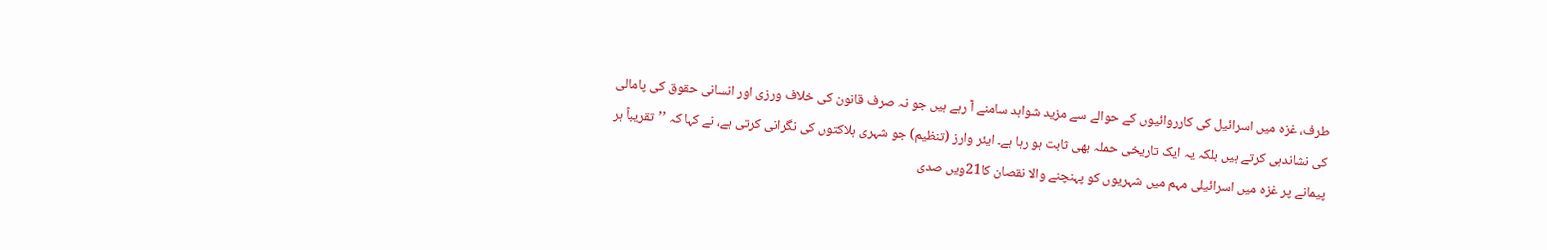طرف، غزہ میں اسرائیل کی کارروائیوں کے حوالے سے مزید شواہد سامنے آ رہے ہیں جو نہ صرف قانون کی خلاف ورزی اور انسانی حقوق کی پامالی کی نشاندہی کرتے ہیں بلکہ یہ ایک تاریخی حملہ بھی ثابت ہو رہا ہے۔ ایئر وارز (تنظیم) جو شہری ہلاکتوں کی نگرانی کرتی ہے، نے کہا کہ ’’تقریباً ہر پیمانے پر غزہ میں اسرائیلی مہم میں شہریوں کو پہنچنے والا نقصان کا21ویں صدی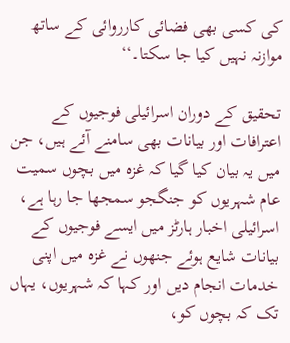کی کسی بھی فضائی کارروائی کے ساتھ موازنہ نہیں کیا جا سکتا۔‘‘

تحقیق کے دوران اسرائیلی فوجیوں کے اعترافات اور بیانات بھی سامنے آئے ہیں، جن میں یہ بیان کیا گیا کہ غزہ میں بچوں سمیت عام شہریوں کو جنگجو سمجھا جا رہا ہے، اسرائیلی اخبار ہارٹز میں ایسے فوجیوں کے بیانات شایع ہوئے جنھوں نے غزہ میں اپنی خدمات انجام دیں اور کہا کہ شہریوں، یہاں تک کہ بچوں کو،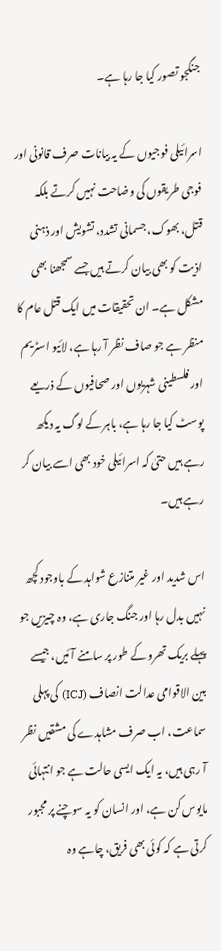جنگجو تصور کیا جا رہا ہے۔

اسرائیلی فوجیوں کے یہ بیانات صرف قانونی اور فوجی طریقوں کی وضاحت نہیں کرتے بلکہ قتل، بھوک، جسمانی تشدد، تشویش اور ذہنی اذیت کو بھی بیان کرتے ہیں جسے سمجھنا بھی مشکل ہے۔ ان تحقیقات میں ایک قتل عام کا منظر ہے جو صاف نظر آ رہا ہے، لائیو اسٹریم اور فلسطینی شہریوں اور صحافیوں کے ذریعے پوسٹ کیا جا رہا ہے، باہر کے لوگ یہ دیکھ رہے ہیں حتیٰ کہ اسرائیلی خود بھی اسے بیان کر رہے ہیں۔

اس شدید اور غیر متنازع شواہد کے باوجود کچھ نہیں بدل رہا اور جنگ جاری ہے، وہ چیزیں جو پہلے بریک تھرو کے طور پر سامنے آئیں، جیسے بین الاقوامی عدالت انصاف (ICJ) کی پہلی سماعت، اب صرف مشاہدے کی مشقیں نظر آ رہی ہیں، یہ ایک ایسی حالت ہے جو انتہائی مایوس کن ہے، اور انسان کو یہ سوچنے پر مجبور کرتی ہے کہ کوئی بھی فریق، چاہے وہ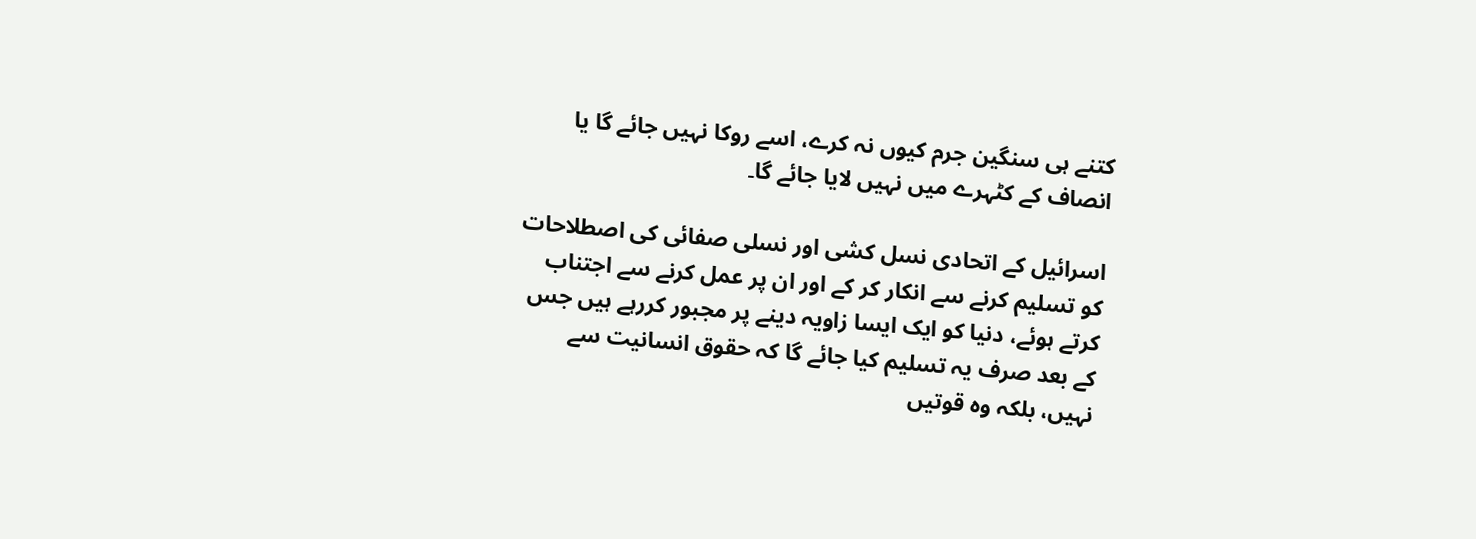کتنے ہی سنگین جرم کیوں نہ کرے، اسے روکا نہیں جائے گا یا انصاف کے کٹہرے میں نہیں لایا جائے گا۔

اسرائیل کے اتحادی نسل کشی اور نسلی صفائی کی اصطلاحات کو تسلیم کرنے سے انکار کر کے اور ان پر عمل کرنے سے اجتناب کرتے ہوئے، دنیا کو ایک ایسا زاویہ دینے پر مجبور کررہے ہیں جس کے بعد صرف یہ تسلیم کیا جائے گا کہ حقوق انسانیت سے نہیں، بلکہ وہ قوتیں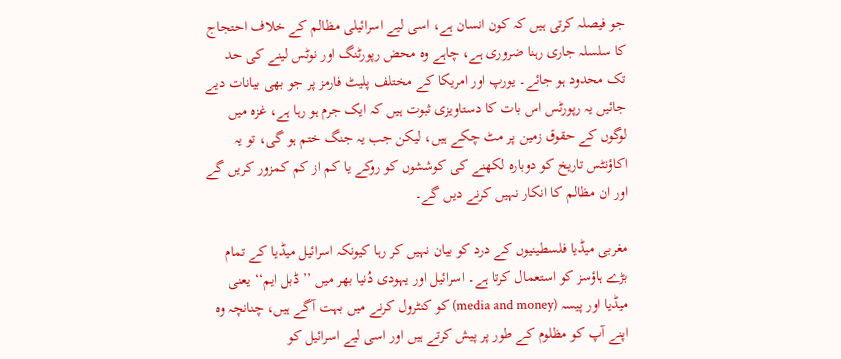جو فیصلہ کرتی ہیں کہ کون انسان ہے، اسی لیے اسرائیلی مظالم کے خلاف احتجاج کا سلسلہ جاری رہنا ضروری ہے، چاہے وہ محض رپورٹنگ اور نوٹس لینے کی حد تک محدود ہو جائے۔ یورپ اور امریکا کے مختلف پلیٹ فارمز پر جو بھی بیانات دیے جائیں یہ رپورٹس اس بات کا دستاویزی ثبوت ہیں کہ ایک جرم ہو رہا ہے، غزہ میں لوگوں کے حقوق زمین پر مٹ چکے ہیں، لیکن جب یہ جنگ ختم ہو گی، تو یہ اکاؤنٹس تاریخ کو دوبارہ لکھنے کی کوششوں کو روکے یا کم از کم کمزور کریں گے اور ان مظالم کا انکار نہیں کرنے دیں گے۔

مغربی میڈیا فلسطینیوں کے درد کو بیان نہیں کر رہا کیونکہ اسرائیل میڈیا کے تمام بڑے ہاؤسز کو استعمال کرتا ہے۔ اسرائیل اور یہودی دُنیا بھر میں ’’ ڈبل ایم‘‘ یعنی میڈیا اور پیسہ (media and money) کو کنٹرول کرنے میں بہت آگے ہیں، چنانچہ وہ اپنے آپ کو مظلوم کے طور پر پیش کرتے ہیں اور اسی لیے اسرائیل کو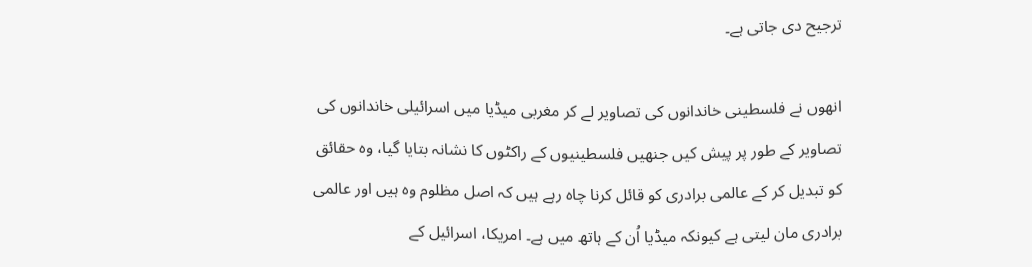ترجیح دی جاتی ہے۔

انھوں نے فلسطینی خاندانوں کی تصاویر لے کر مغربی میڈیا میں اسرائیلی خاندانوں کی تصاویر کے طور پر پیش کیں جنھیں فلسطینیوں کے راکٹوں کا نشانہ بتایا گیا، وہ حقائق کو تبدیل کر کے عالمی برادری کو قائل کرنا چاہ رہے ہیں کہ اصل مظلوم وہ ہیں اور عالمی برادری مان لیتی ہے کیونکہ میڈیا اُن کے ہاتھ میں ہے۔ امریکا، اسرائیل کے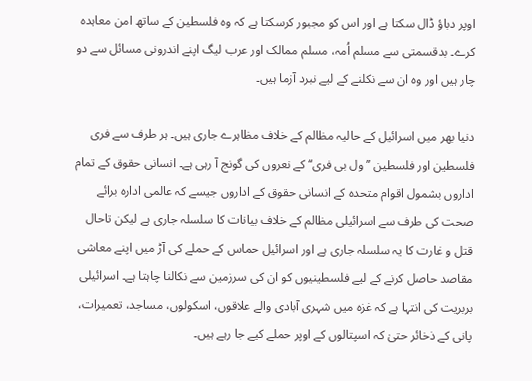اوپر دباؤ ڈال سکتا ہے اور اس کو مجبور کرسکتا ہے کہ وہ فلسطین کے ساتھ امن معاہدہ کرے۔ بدقسمتی سے مسلم اُمہ، مسلم ممالک اور عرب لیگ اپنے اندرونی مسائل سے دو چار ہیں اور وہ ان سے نکلنے کے لیے نبرد آزما ہیں۔

دنیا بھر میں اسرائیل کے حالیہ مظالم کے خلاف مظاہرے جاری ہیں۔ ہر طرف سے فری فلسطین اور فلسطین ’’ ول بی فری‘‘ کے نعروں کی گونج آ رہی ہے۔ انسانی حقوق کے تمام اداروں بشمول اقوام متحدہ کے انسانی حقوق کے اداروں جیسے کہ عالمی ادارہ برائے صحت کی طرف سے اسرائیلی مظالم کے خلاف بیانات کا سلسلہ جاری ہے لیکن تاحال قتل و غارت کا یہ سلسلہ جاری ہے اور اسرائیل حماس کے حملے کی آڑ میں اپنے معاشی مقاصد حاصل کرنے کے لیے فلسطینیوں کو ان کی سرزمین سے نکالنا چاہتا ہے۔ اسرائیلی بربریت کی انتہا ہے کہ غزہ میں شہری آبادی والے علاقوں، اسکولوں، مساجد، تعمیرات، پانی کے ذخائر حتیٰ کہ اسپتالوں کے اوپر حملے کیے جا رہے ہیں۔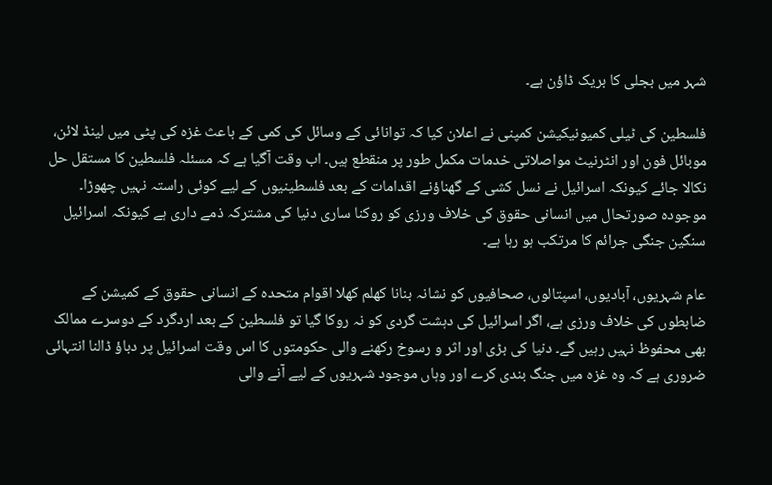شہر میں بجلی کا بریک ڈاؤن ہے۔

فلسطین کی ٹیلی کمیونیکیشن کمپنی نے اعلان کیا کہ توانائی کے وسائل کی کمی کے باعث غزہ کی پٹی میں لینڈ لائن، موبائل فون اور انٹرنیٹ مواصلاتی خدمات مکمل طور پر منقطع ہیں۔ اب وقت آگیا ہے کہ مسئلہ فلسطین کا مستقل حل نکالا جائے کیونکہ اسرائیل نے نسل کشی کے گھناؤنے اقدامات کے بعد فلسطینیوں کے لیے کوئی راستہ نہیں چھوڑا۔ موجودہ صورتحال میں انسانی حقوق کی خلاف ورزی کو روکنا ساری دنیا کی مشترکہ ذمے داری ہے کیونکہ اسرائیل سنگین جنگی جرائم کا مرتکب ہو رہا ہے۔

عام شہریوں، آبادیوں، اسپتالوں، صحافیوں کو نشانہ بنانا کھلم کھلا اقوام متحدہ کے انسانی حقوق کے کمیشن کے ضابطوں کی خلاف ورزی ہے، اگر اسرائیل کی دہشت گردی کو نہ روکا گیا تو فلسطین کے بعد اردگرد کے دوسرے ممالک بھی محفوظ نہیں رہیں گے۔ دنیا کی بڑی اور اثر و رسوخ رکھنے والی حکومتوں کا اس وقت اسرائیل پر دباؤ ڈالنا انتہائی ضروری ہے کہ وہ غزہ میں جنگ بندی کرے اور وہاں موجود شہریوں کے لیے آنے والی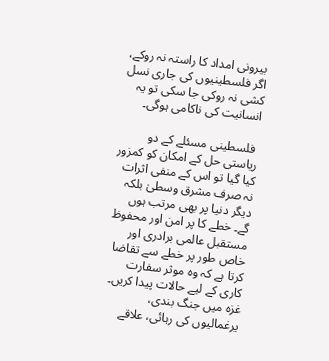بیرونی امداد کا راستہ نہ روکے، اگر فلسطینیوں کی جاری نسل کشی نہ روکی جا سکی تو یہ انسانیت کی ناکامی ہوگی۔

 فلسطینی مسئلے کے دو ریاستی حل کے امکان کو کمزور کیا گیا تو اس کے منفی اثرات نہ صرف مشرق وسطیٰ بلکہ دیگر دنیا پر بھی مرتب ہوں گے۔ خطے کا پر امن اور محفوظ مستقبل عالمی برادری اور خاص طور پر خطے سے تقاضا کرتا ہے کہ وہ موثر سفارت کاری کے لیے حالات پیدا کریں۔ غزہ میں جنگ بندی، یرغمالیوں کی رہائی، علاقے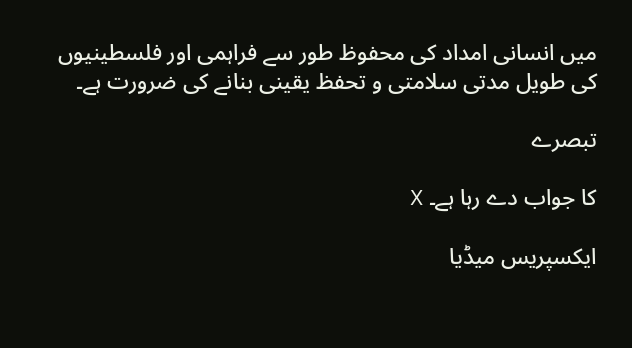میں انسانی امداد کی محفوظ طور سے فراہمی اور فلسطینیوں کی طویل مدتی سلامتی و تحفظ یقینی بنانے کی ضرورت ہے۔

تبصرے

کا جواب دے رہا ہے۔ X

ایکسپریس میڈیا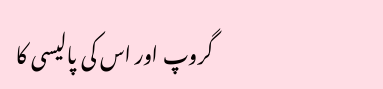گروپ اور اس کی پالیسی کا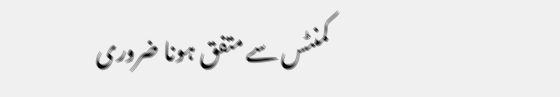کمنٹس سے متفق ہونا ضروری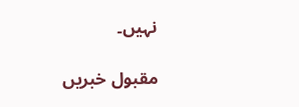نہیں۔

مقبول خبریں